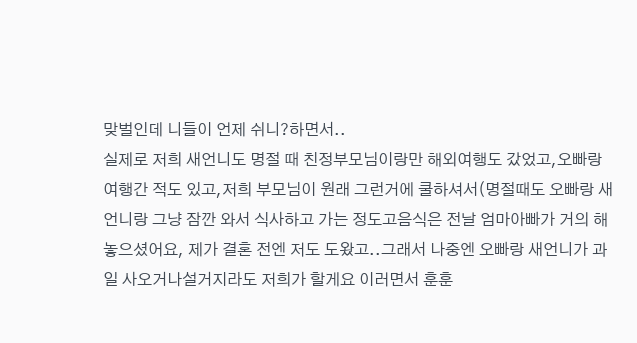맞벌인데 니들이 언제 쉬니?하면서..
실제로 저희 새언니도 명절 때 친정부모님이랑만 해외여행도 갔었고,오빠랑 여행간 적도 있고,저희 부모님이 원래 그런거에 쿨하셔서(명절때도 오빠랑 새언니랑 그냥 잠깐 와서 식사하고 가는 정도고음식은 전날 엄마아빠가 거의 해 놓으셨어요, 제가 결혼 전엔 저도 도왔고..그래서 나중엔 오빠랑 새언니가 과일 사오거나설거지라도 저희가 할게요 이러면서 훈훈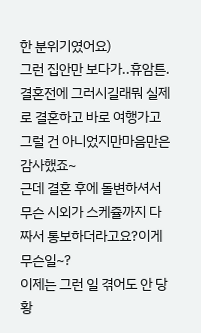한 분위기였어요)
그런 집안만 보다가..휴암튼. 결혼전에 그러시길래뭐 실제로 결혼하고 바로 여행가고 그럴 건 아니었지만마음만은 감사했죠~
근데 결혼 후에 돌변하셔서무슨 시외가 스케쥴까지 다 짜서 통보하더라고요?이게 무슨일~?
이제는 그런 일 겪어도 안 당황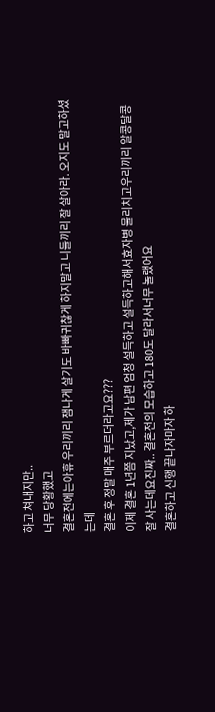하고 쳐내지만..
너무 당황했고
결혼전에는아휴 우리끼리 잼나게 살기도 바빠귀찮게 하지말고 니들끼리 잘 살아라. 오지도 말고하셨는데
결혼 후 정말 매주 부르더라고요???
이제 결혼 1년쯤 지났고,제가 남편 엄청 설득하고 설득하고해서효자병 물리치고우리끼리 알콩달콩 잘 사는데요진짜.. 결혼전의 모습하고 180도 달라서너무 놀랬어요
결혼하고 신행 끝나자마자 하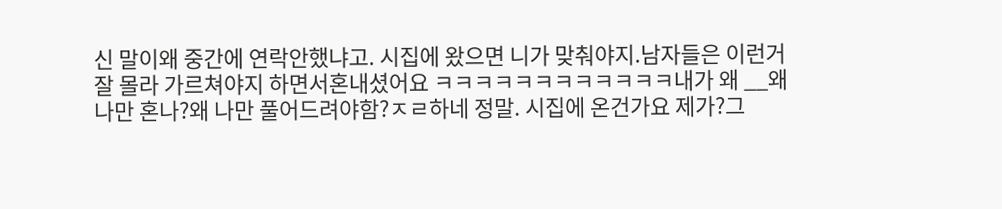신 말이왜 중간에 연락안했냐고. 시집에 왔으면 니가 맞춰야지.남자들은 이런거 잘 몰라 가르쳐야지 하면서혼내셨어요 ㅋㅋㅋㅋㅋㅋㅋㅋㅋㅋㅋㅋ내가 왜 __왜 나만 혼나?왜 나만 풀어드려야함?ㅈㄹ하네 정말. 시집에 온건가요 제가?그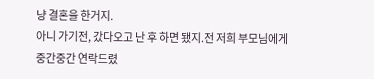냥 결혼을 한거지.
아니 가기전, 갔다오고 난 후 하면 됐지.전 저희 부모님에게 중간중간 연락드렸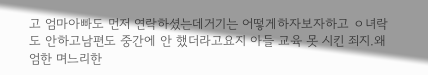고 엄마아빠도 먼저 연락하셨는데거기는 어떻게하자보자하고 ㅇ녀락도 안하고남편도 중간에 안 했더라고요지 아들 교육 못 시킨 죄지.왜 엄한 며느리한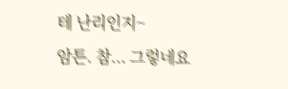테 난리인지~
암튼. 참... 그렇네요